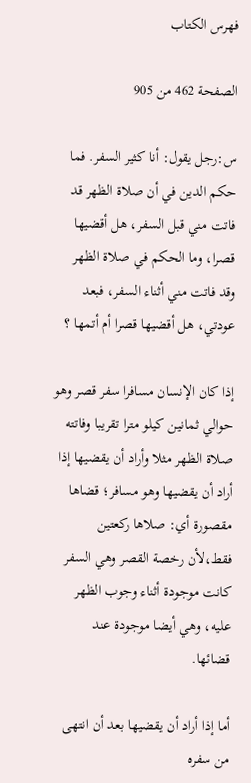فهرس الكتاب

الصفحة 462 من 905

س:رجل يقول: أنا كثير السفر. فما حكم الدين في أن صلاة الظهر قد فاتت مني قبل السفر، هل أقضيها قصرا، وما الحكم في صلاة الظهر وقد فاتت مني أثناء السفر، فبعد عودتي، هل أقضيها قصرا أم أتمها ؟

إذا كان الإنسان مسافرا سفر قصر وهو حوالي ثمانين كيلو مترا تقريبا وفاتته صلاة الظهر مثلا وأراد أن يقضيها إذا أراد أن يقضيها وهو مسافر؛ قضاها مقصورة أي: صلاها ركعتين فقط،لأن رخصة القصر وهي السفر كانت موجودة أثناء وجوب الظهر عليه، وهي أيضا موجودة عند قضائها.

أما إذا أراد أن يقضيها بعد أن انتهى من سفره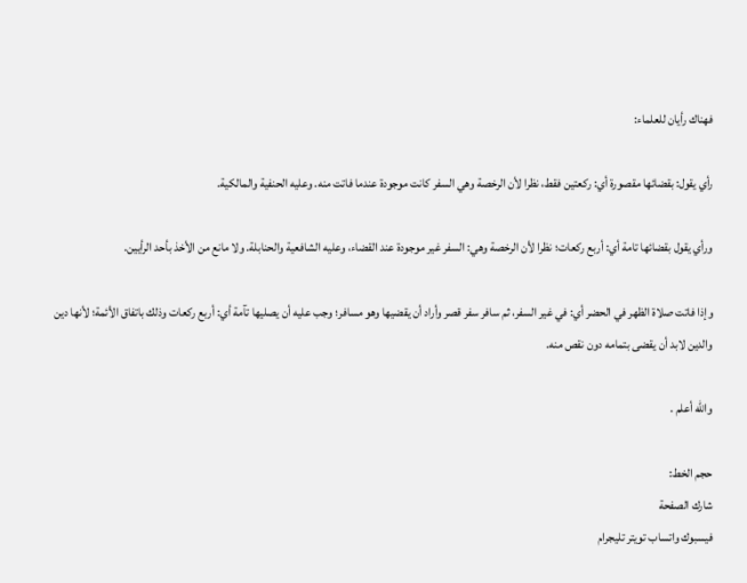فهناك رأيان للعلماء:

رأي يقول: بقضائها مقصورة أي: ركعتين فقط، نظرا لأن الرخصة وهي السفر كانت موجودة عندما فاتت منه. وعليه الحنفية والمالكية.

ورأي يقول بقضائها تامة أي: أربع ركعات؛ نظرا لأن الرخصة وهي: السفر غير موجودة عند القضاء، وعليه الشافعية والحنابلة. ولا مانع من الأخذ بأحد الرأيين.

وإذا فاتت صلاة الظهر في الحضر أي: في غير السفر، ثم سافر سفر قصر وأراد أن يقضيها وهو مسافر؛ وجب عليه أن يصليها تآمة أي: أربع ركعات وذلك باتفاق الأئمة؛ لأنها دين والدين لابد أن يقضى بتمامه دون نقص منه.

والله أعلم .

حجم الخط:
شارك الصفحة
فيسبوك واتساب تويتر تليجرام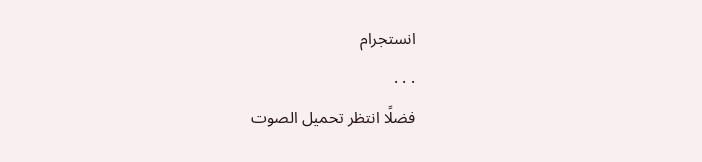انستجرام
. . .
فضلًا انتظر تحميل الصوت